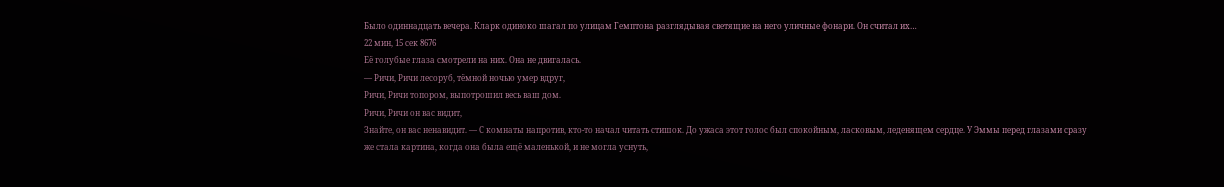Было одиннадцать вечера. Кларк одиноко шагал по улицам Гемптона разглядывая светящие на него уличные фонари. Он считал их…
22 мин, 15 сек 8676
Её голубые глаза смотрели на них. Она не двигалась.
— Ричи, Ричи лесоруб, тёмной ночью умер вдруг,
Ричи, Ричи топором, выпотрошил весь ваш дом.
Ричи, Ричи он вас видит,
Знайте, он вас ненавидит. — С комнаты напротив, кто-то начал читать стишок. До ужаса этот голос был спокойным, ласковым, леденящем сердце. У Эммы перед глазами сразу же стала картина, когда она была ещё маленькой, и не могла уснуть,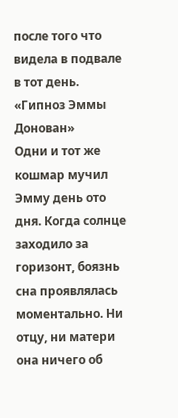после того что видела в подвале в тот день.
«Гипноз Эммы Донован»
Одни и тот же кошмар мучил Эмму день ото дня. Когда солнце заходило за горизонт, боязнь сна проявлялась моментально. Ни отцу, ни матери она ничего об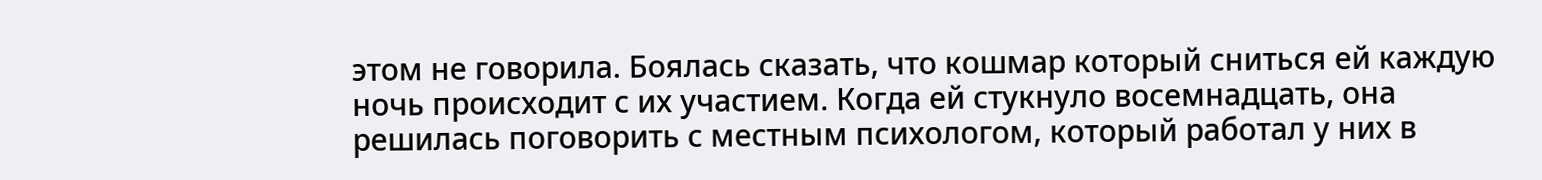этом не говорила. Боялась сказать, что кошмар который сниться ей каждую ночь происходит с их участием. Когда ей стукнуло восемнадцать, она решилась поговорить с местным психологом, который работал у них в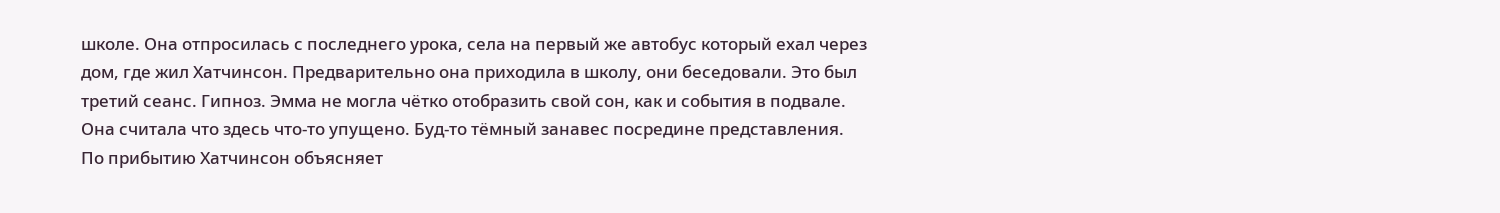школе. Она отпросилась с последнего урока, села на первый же автобус который ехал через дом, где жил Хатчинсон. Предварительно она приходила в школу, они беседовали. Это был третий сеанс. Гипноз. Эмма не могла чётко отобразить свой сон, как и события в подвале. Она считала что здесь что-то упущено. Буд-то тёмный занавес посредине представления.
По прибытию Хатчинсон объясняет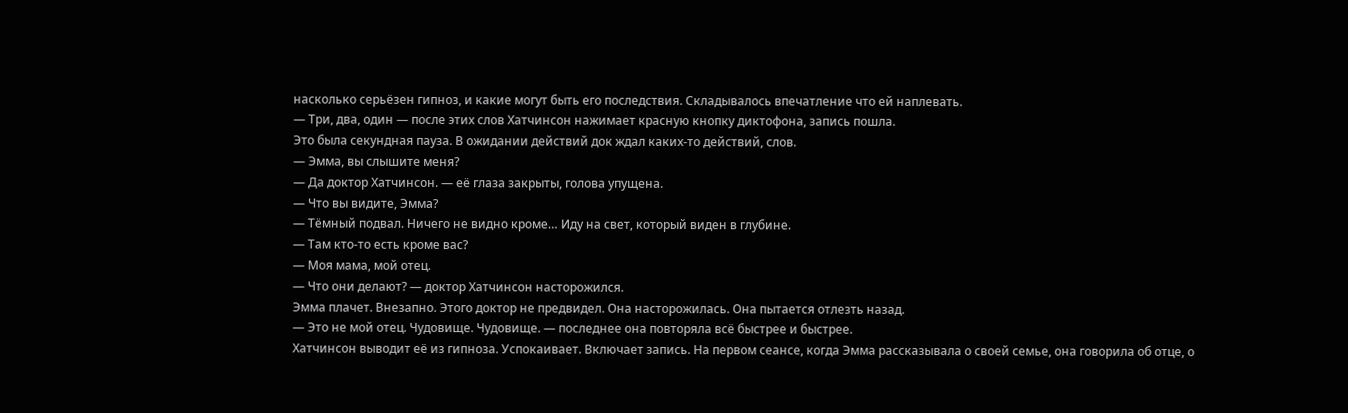насколько серьёзен гипноз, и какие могут быть его последствия. Складывалось впечатление что ей наплевать.
— Три, два, один — после этих слов Хатчинсон нажимает красную кнопку диктофона, запись пошла.
Это была секундная пауза. В ожидании действий док ждал каких-то действий, слов.
— Эмма, вы слышите меня?
— Да доктор Хатчинсон. — её глаза закрыты, голова упущена.
— Что вы видите, Эмма?
— Тёмный подвал. Ничего не видно кроме… Иду на свет, который виден в глубине.
— Там кто-то есть кроме вас?
— Моя мама, мой отец.
— Что они делают? — доктор Хатчинсон насторожился.
Эмма плачет. Внезапно. Этого доктор не предвидел. Она насторожилась. Она пытается отлезть назад.
— Это не мой отец. Чудовище. Чудовище. — последнее она повторяла всё быстрее и быстрее.
Хатчинсон выводит её из гипноза. Успокаивает. Включает запись. На первом сеансе, когда Эмма рассказывала о своей семье, она говорила об отце, о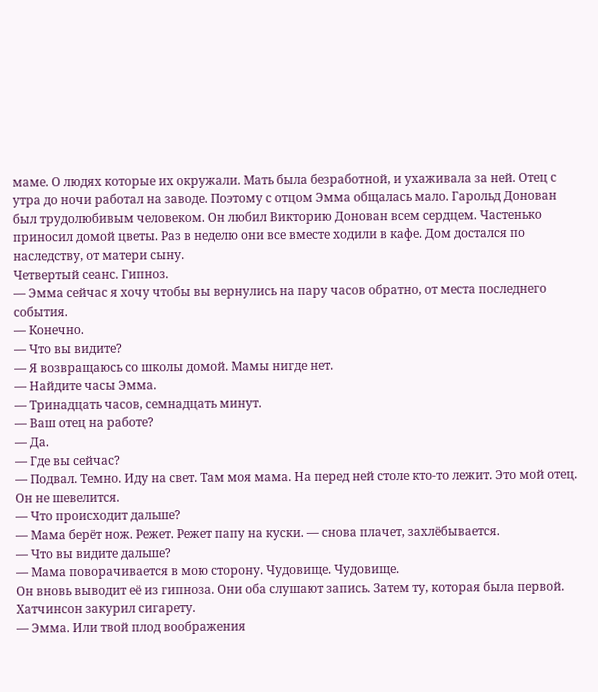маме. О людях которые их окружали. Мать была безработной, и ухаживала за ней. Отец с утра до ночи работал на заводе. Поэтому с отцом Эмма общалась мало. Гарольд Донован был трудолюбивым человеком. Он любил Викторию Донован всем сердцем. Частенько приносил домой цветы. Раз в неделю они все вместе ходили в кафе. Дом достался по наследству, от матери сыну.
Четвертый сеанс. Гипноз.
— Эмма сейчас я хочу чтобы вы вернулись на пару часов обратно, от места последнего события.
— Конечно.
— Что вы видите?
— Я возвращаюсь со школы домой. Мамы нигде нет.
— Найдите часы Эмма.
— Тринадцать часов, семнадцать минут.
— Ваш отец на работе?
— Да.
— Где вы сейчас?
— Подвал. Темно. Иду на свет. Там моя мама. На перед ней столе кто-то лежит. Это мой отец. Он не шевелится.
— Что происходит дальше?
— Мама берёт нож. Режет. Режет папу на куски. — снова плачет, захлёбывается.
— Что вы видите дальше?
— Мама поворачивается в мою сторону. Чудовище. Чудовище.
Он вновь выводит её из гипноза. Они оба слушают запись. Затем ту, которая была первой. Хатчинсон закурил сигарету.
— Эмма. Или твой плод воображения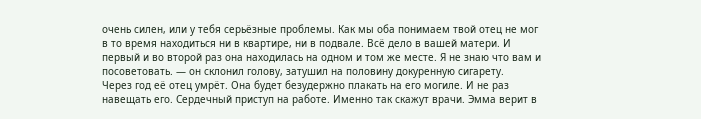очень силен, или у тебя серьёзные проблемы. Как мы оба понимаем твой отец не мог в то время находиться ни в квартире, ни в подвале. Всё дело в вашей матери. И первый и во второй раз она находилась на одном и том же месте. Я не знаю что вам и посоветовать. — он склонил голову, затушил на половину докуренную сигарету.
Через год её отец умрёт. Она будет безудержно плакать на его могиле. И не раз навещать его. Сердечный приступ на работе. Именно так скажут врачи. Эмма верит в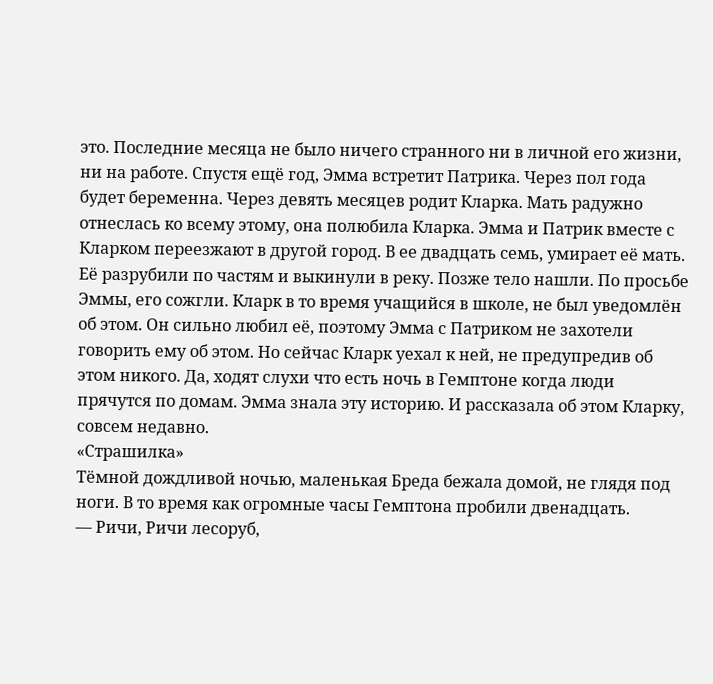это. Последние месяца не было ничего странного ни в личной его жизни, ни на работе. Спустя ещё год, Эмма встретит Патрика. Через пол года будет беременна. Через девять месяцев родит Кларка. Мать радужно отнеслась ко всему этому, она полюбила Кларка. Эмма и Патрик вместе с Кларком переезжают в другой город. В ее двадцать семь, умирает её мать. Её разрубили по частям и выкинули в реку. Позже тело нашли. По просьбе Эммы, его сожгли. Кларк в то время учащийся в школе, не был уведомлён об этом. Он сильно любил её, поэтому Эмма с Патриком не захотели говорить ему об этом. Но сейчас Кларк уехал к ней, не предупредив об этом никого. Да, ходят слухи что есть ночь в Гемптоне когда люди прячутся по домам. Эмма знала эту историю. И рассказала об этом Кларку, совсем недавно.
«Страшилка»
Тёмной дождливой ночью, маленькая Бреда бежала домой, не глядя под ноги. В то время как огромные часы Гемптона пробили двенадцать.
— Ричи, Ричи лесоруб,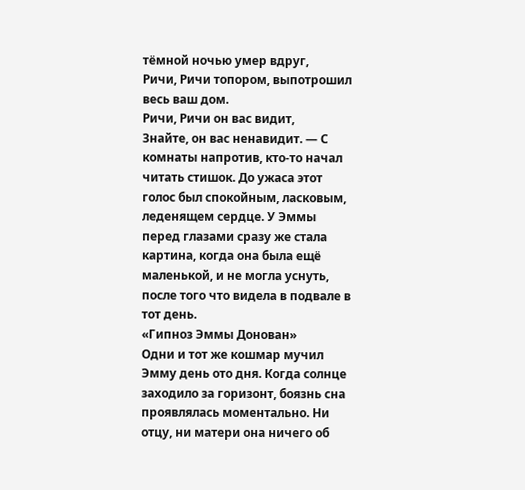тёмной ночью умер вдруг,
Ричи, Ричи топором, выпотрошил весь ваш дом.
Ричи, Ричи он вас видит,
Знайте, он вас ненавидит. — С комнаты напротив, кто-то начал читать стишок. До ужаса этот голос был спокойным, ласковым, леденящем сердце. У Эммы перед глазами сразу же стала картина, когда она была ещё маленькой, и не могла уснуть, после того что видела в подвале в тот день.
«Гипноз Эммы Донован»
Одни и тот же кошмар мучил Эмму день ото дня. Когда солнце заходило за горизонт, боязнь сна проявлялась моментально. Ни отцу, ни матери она ничего об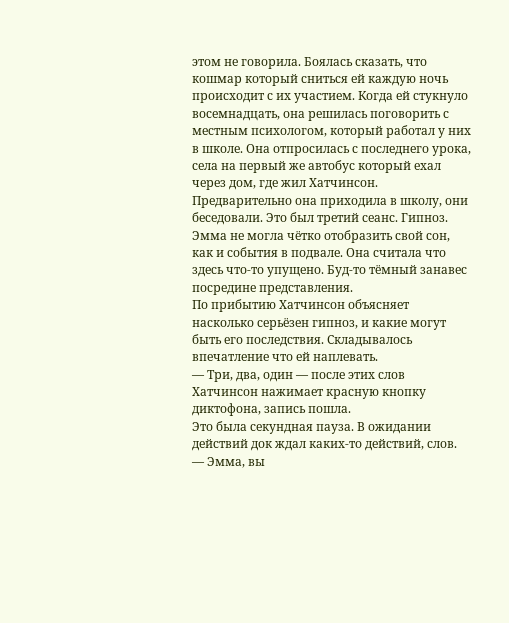этом не говорила. Боялась сказать, что кошмар который сниться ей каждую ночь происходит с их участием. Когда ей стукнуло восемнадцать, она решилась поговорить с местным психологом, который работал у них в школе. Она отпросилась с последнего урока, села на первый же автобус который ехал через дом, где жил Хатчинсон. Предварительно она приходила в школу, они беседовали. Это был третий сеанс. Гипноз. Эмма не могла чётко отобразить свой сон, как и события в подвале. Она считала что здесь что-то упущено. Буд-то тёмный занавес посредине представления.
По прибытию Хатчинсон объясняет насколько серьёзен гипноз, и какие могут быть его последствия. Складывалось впечатление что ей наплевать.
— Три, два, один — после этих слов Хатчинсон нажимает красную кнопку диктофона, запись пошла.
Это была секундная пауза. В ожидании действий док ждал каких-то действий, слов.
— Эмма, вы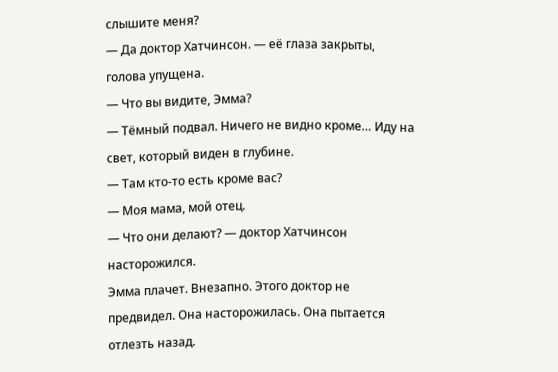слышите меня?
— Да доктор Хатчинсон. — её глаза закрыты, голова упущена.
— Что вы видите, Эмма?
— Тёмный подвал. Ничего не видно кроме… Иду на свет, который виден в глубине.
— Там кто-то есть кроме вас?
— Моя мама, мой отец.
— Что они делают? — доктор Хатчинсон насторожился.
Эмма плачет. Внезапно. Этого доктор не предвидел. Она насторожилась. Она пытается отлезть назад.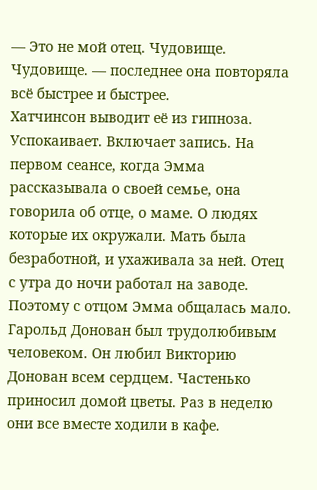— Это не мой отец. Чудовище. Чудовище. — последнее она повторяла всё быстрее и быстрее.
Хатчинсон выводит её из гипноза. Успокаивает. Включает запись. На первом сеансе, когда Эмма рассказывала о своей семье, она говорила об отце, о маме. О людях которые их окружали. Мать была безработной, и ухаживала за ней. Отец с утра до ночи работал на заводе. Поэтому с отцом Эмма общалась мало. Гарольд Донован был трудолюбивым человеком. Он любил Викторию Донован всем сердцем. Частенько приносил домой цветы. Раз в неделю они все вместе ходили в кафе.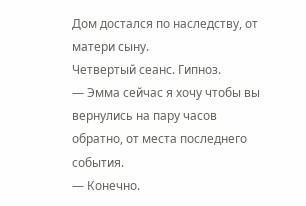Дом достался по наследству, от матери сыну.
Четвертый сеанс. Гипноз.
— Эмма сейчас я хочу чтобы вы вернулись на пару часов обратно, от места последнего события.
— Конечно.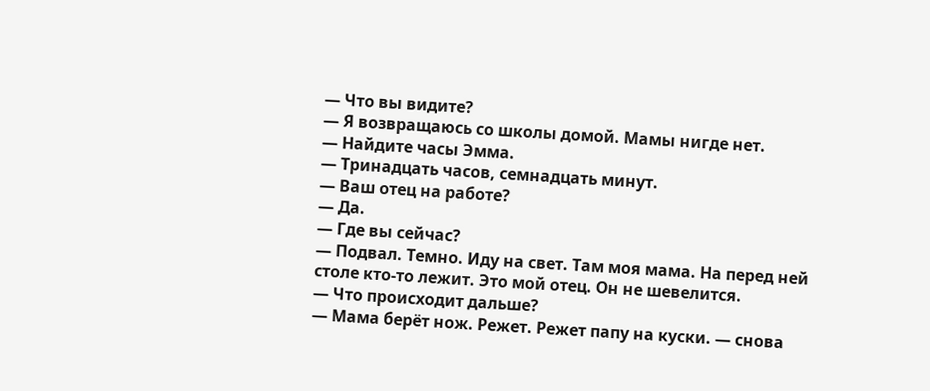— Что вы видите?
— Я возвращаюсь со школы домой. Мамы нигде нет.
— Найдите часы Эмма.
— Тринадцать часов, семнадцать минут.
— Ваш отец на работе?
— Да.
— Где вы сейчас?
— Подвал. Темно. Иду на свет. Там моя мама. На перед ней столе кто-то лежит. Это мой отец. Он не шевелится.
— Что происходит дальше?
— Мама берёт нож. Режет. Режет папу на куски. — снова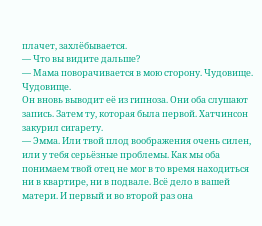плачет, захлёбывается.
— Что вы видите дальше?
— Мама поворачивается в мою сторону. Чудовище. Чудовище.
Он вновь выводит её из гипноза. Они оба слушают запись. Затем ту, которая была первой. Хатчинсон закурил сигарету.
— Эмма. Или твой плод воображения очень силен, или у тебя серьёзные проблемы. Как мы оба понимаем твой отец не мог в то время находиться ни в квартире, ни в подвале. Всё дело в вашей матери. И первый и во второй раз она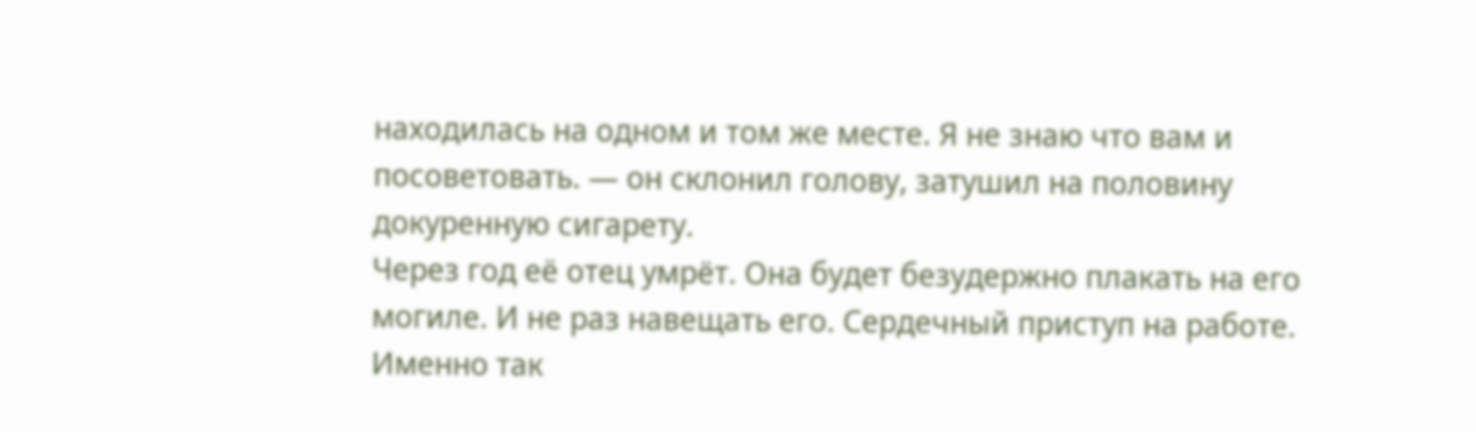находилась на одном и том же месте. Я не знаю что вам и посоветовать. — он склонил голову, затушил на половину докуренную сигарету.
Через год её отец умрёт. Она будет безудержно плакать на его могиле. И не раз навещать его. Сердечный приступ на работе. Именно так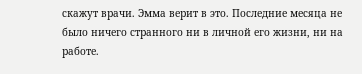скажут врачи. Эмма верит в это. Последние месяца не было ничего странного ни в личной его жизни, ни на работе.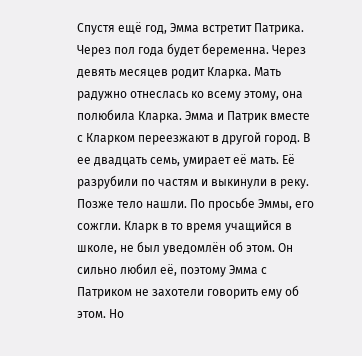Спустя ещё год, Эмма встретит Патрика. Через пол года будет беременна. Через девять месяцев родит Кларка. Мать радужно отнеслась ко всему этому, она полюбила Кларка. Эмма и Патрик вместе с Кларком переезжают в другой город. В ее двадцать семь, умирает её мать. Её разрубили по частям и выкинули в реку. Позже тело нашли. По просьбе Эммы, его сожгли. Кларк в то время учащийся в школе, не был уведомлён об этом. Он сильно любил её, поэтому Эмма с Патриком не захотели говорить ему об этом. Но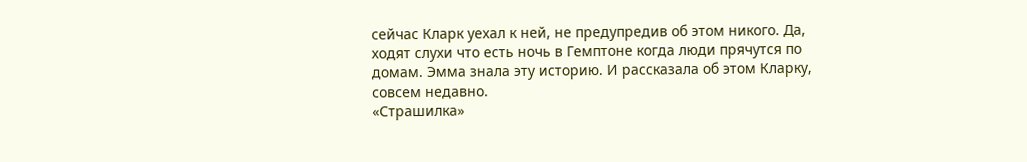сейчас Кларк уехал к ней, не предупредив об этом никого. Да, ходят слухи что есть ночь в Гемптоне когда люди прячутся по домам. Эмма знала эту историю. И рассказала об этом Кларку, совсем недавно.
«Страшилка»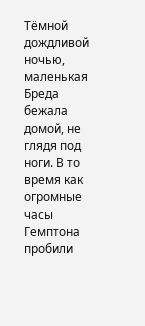Тёмной дождливой ночью, маленькая Бреда бежала домой, не глядя под ноги. В то время как огромные часы Гемптона пробили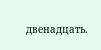двенадцать.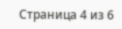Страница 4 из 6